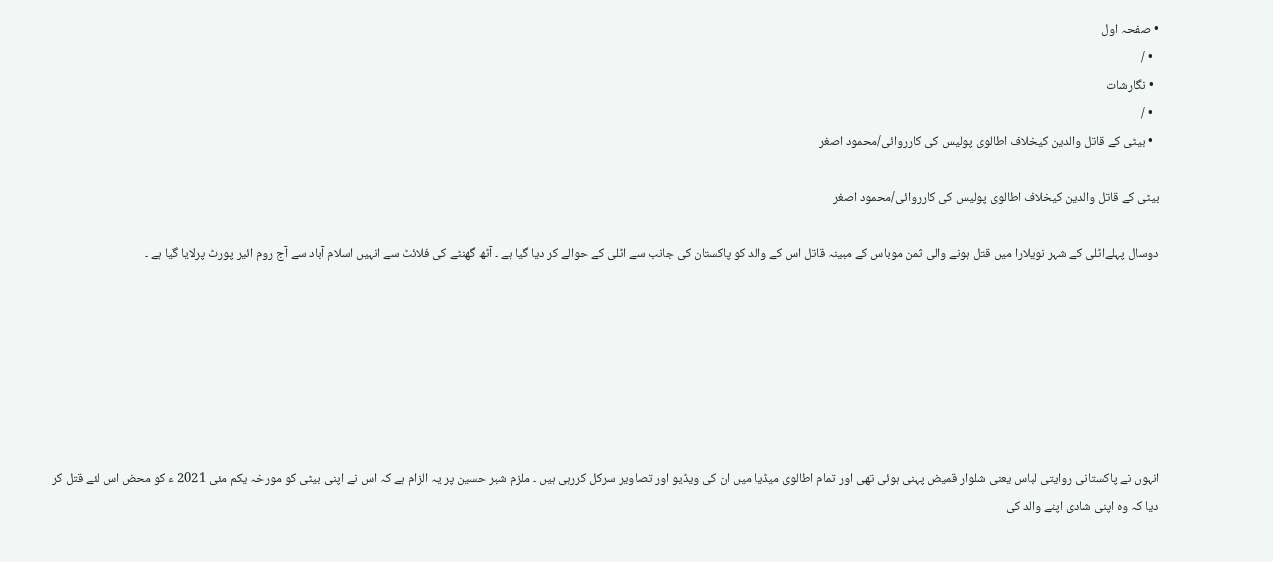• صفحہ اول
  • /
  • نگارشات
  • /
  • بیٹی کے قاتل والدین کیخلاف اطالوی پولیس کی کارروائی/محمود اصغر

بیٹی کے قاتل والدین کیخلاف اطالوی پولیس کی کارروائی/محمود اصغر

دوسال پہلےاٹلی کے شہر نویلارا میں قتل ہونے والی ثمن موباس کے مبینہ قاتل اس کے والد کو پاکستان کی جانب سے اٹلی کے حوالے کر دیا گیا ہے ۔ آٹھ گھنٹے کی فلائٹ سے انہیں اسلام آباد سے آج روم ائیر پورٹ پرلایا گیا ہے ۔







انہوں نے پاکستانی روایتی لباس یعنی شلوار قمیض پہنی ہوئی تھی اور تمام اطالوی میڈیا میں ان کی ویڈیو اور تصاویر سرکل کررہی ہیں ۔ ملزم شبر حسین پر یہ الزام ہے کہ اس نے اپنی بیٹی کو مورخہ یکم مئی 2021 ء کو محض اس لئے قتل کر دیا کہ وہ اپنی شادی اپنے والد کی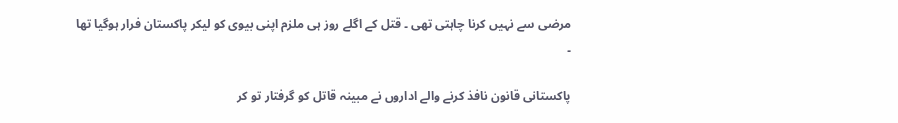مرضی سے نہیں کرنا چاہتی تھی ۔ قتل کے اگلے روز ہی ملزم اپنی بیوی کو لیکر پاکستان فرار ہوگیا تھا ۔

پاکستانی قانون نافذ کرنے والے اداروں نے مبینہ قاتل کو گرفتار تو کر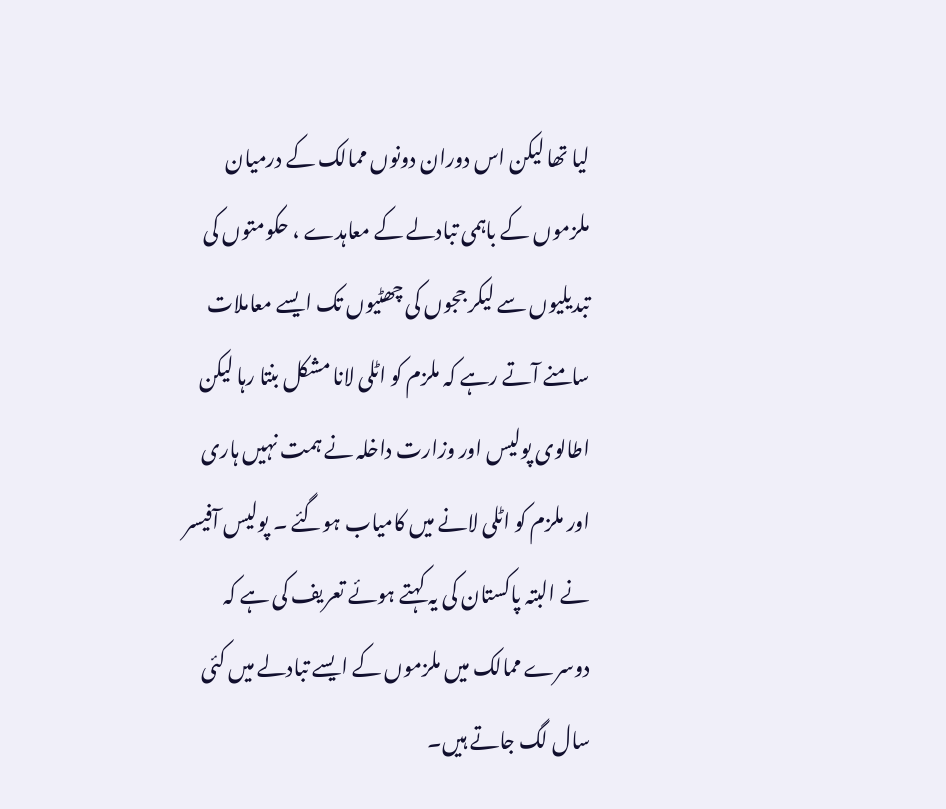لیا تھا لیکن اس دوران دونوں ممالک کے درمیان ملزموں کے باہمی تبادلے کے معاہدے ، حکومتوں کی تبدیلیوں سے لیکر ججوں کی چھٹیوں تک ایسے معاملات سامنے آتے رہے کہ ملزم کو اٹلی لانا مشکل بنتا رہا لیکن اطالوی پولیس اور وزارت داخلہ نے ہمت نہیں ہاری اور ملزم کو اٹلی لانے میں کامیاب ہوگئے ۔ پولیس آفیسر نے البتہ پاکستان کی یہ کہتے ہوئے تعریف کی ہے کہ دوسرے ممالک میں ملزموں کے ایسے تبادلے میں کئی سال لگ جاتے ہیں۔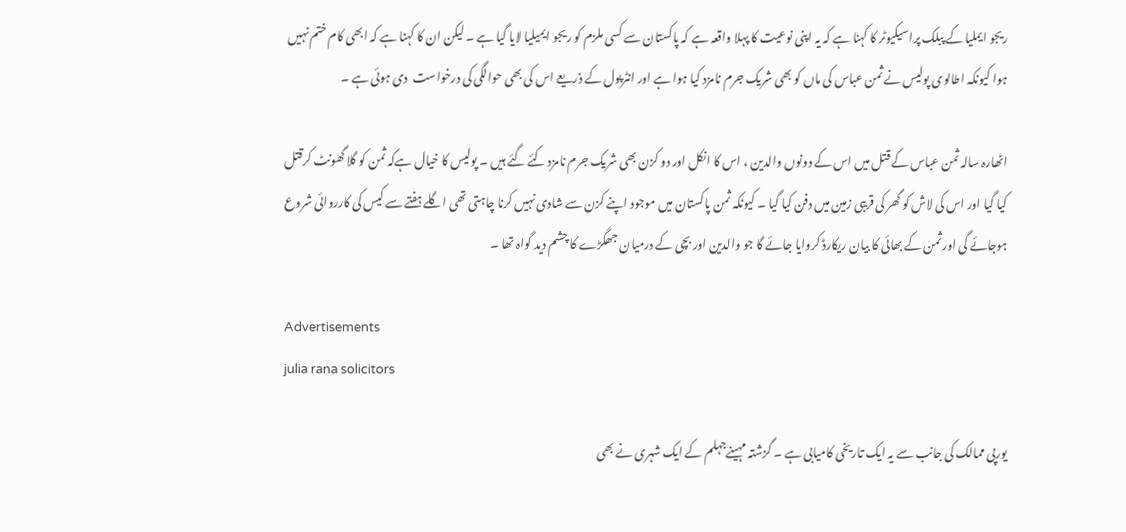ریجو ایملیا کے پبلک پراسیکیوٹر کا کہنا ہے کہ یہ اپنی نوعیت کا پہلا واقعہ ہے کہ پاکستان سے کسی ملزم کو ریجو ایمیلیا لایا گیا ہے ۔ لیکن ان کا کہنا ہے کہ ابھی کام ختم نہیں ہوا کیونکہ اطالوی پولیس نے ثمن عباس کی ماں کو بھی شریک جرم نامزد کیا ہوا ہے اور انٹرپول کے ذریعے اس کی بھی حوالگی کی درخواست  دی ہوئی ہے ۔

اٹھارہ سالہ ثمن عباس کے قتل میں اس کے دونوں والدین ، اس کا انکل اور دو کزن بھی شریک جرم نامزد کئے گئے ہیں ۔ پولیس کا خیال ہےکہ ثمن کو گلا گھونٹ کرقتل کیا گیا اور اس کی لاش کو گھر کی قریبی زمین میں دفن کیا گیا ۔ کیونکہ ثمن پاکستان میں موجود اپنے کزن سے شادی نہیں کرنا چاہتی تھی اگلے ہفتے سے کیس کی کارروائی شروع ہوجائے گی اور ثمن کے بھائی کا بیان ریکارڈ کروایا جائے گا جو والدین اور بچی کے درمیان جھگڑے کا چشم دید گواہ تھا ۔

Advertisements
julia rana solicitors

یورپی ممالک کی جانب سے یہ ایک تاریخی کامیابی ہے ۔ گزشتہ مہینےجہلم کے ایک شہری نے بھی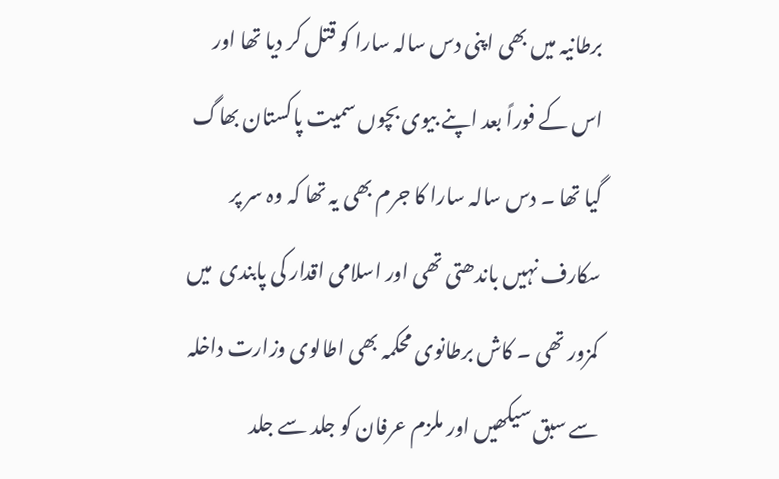برطانیہ میں بھی اپنی دس سالہ سارا کو قتل کر دیا تھا اور اس کے فوراً بعد اپنے بیوی بچوں سمیت پاکستان بھاگ گیا تھا ۔ دس سالہ سارا کا جرم بھی یہ تھا کہ وہ سر پر سکارف نہیں باندھتی تھی اور اسلامی اقدار کی پابندی  میں کمزور تھی ۔ کاش برطانوی محکمہ بھی اطالوی وزارت داخلہ سے سبق سیکھیں اور ملزم عرفان کو جلد سے جلد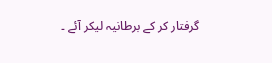گرفتار کر کے برطانیہ لیکر آئے ۔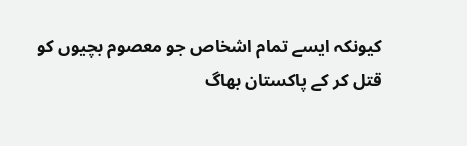کیونکہ ایسے تمام اشخاص جو معصوم بچیوں کو قتل کر کے پاکستان بھاگ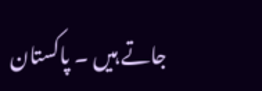جاتے ہیں ۔ پاکستان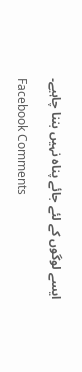ایسے لوگوں کے لئے جائے پناہ نہیں بننا چاہیے۔

Facebook Comments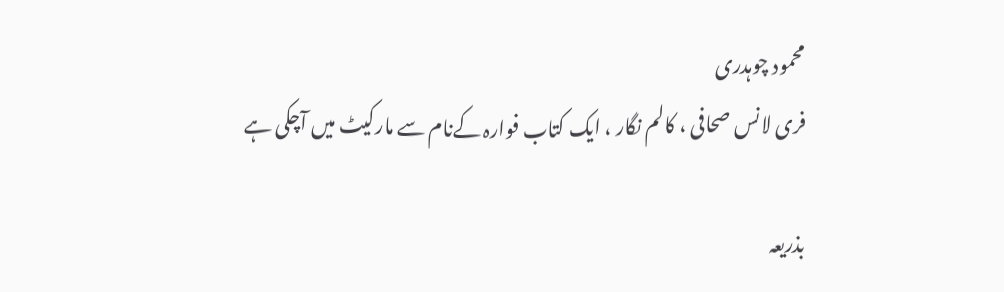محمود چوہدری
فری لانس صحافی ، کالم نگار ، ایک کتاب فوارہ کےنام سے مارکیٹ میں آچکی ہے

بذریعہ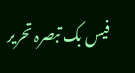فیس بک تبصرہ تحریر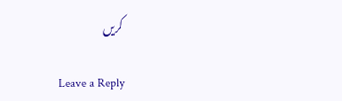کریں

Leave a Reply